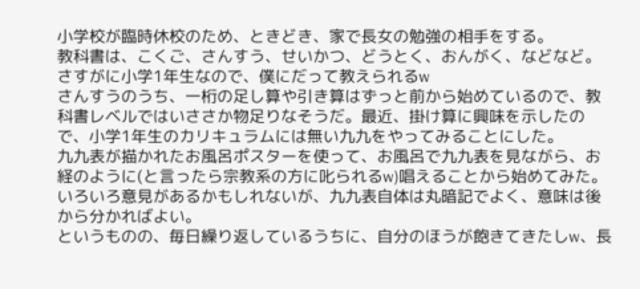小学校が臨時休校のため、ときどき、家で長女の勉強の相手をする。
教科書は、こくご、さんすう、せいかつ、どうとく、おんがく、などなど。さすがに小学1年生なので、僕にだって教えられるw
さんすうのうち、一桁の足し算や引き算はずっと前から始めているので、教科書レベルではいささか物足りなそうだ。最近、掛け算に興味を示したので、小学1年生のカリキュラムには無い九九をやってみることにした。
九九表が描かれたお風呂ポスターを使って、お風呂で九九表を見ながら、お経のように(と言ったら宗教系の方に叱られるw)唱えることから始めてみた。いろいろ意見があるかもしれないが、九九表自体は丸暗記でよく、意味は後から分かればよい。
というものの、毎日繰り返しているうちに、自分のほうが飽きてきたしw、長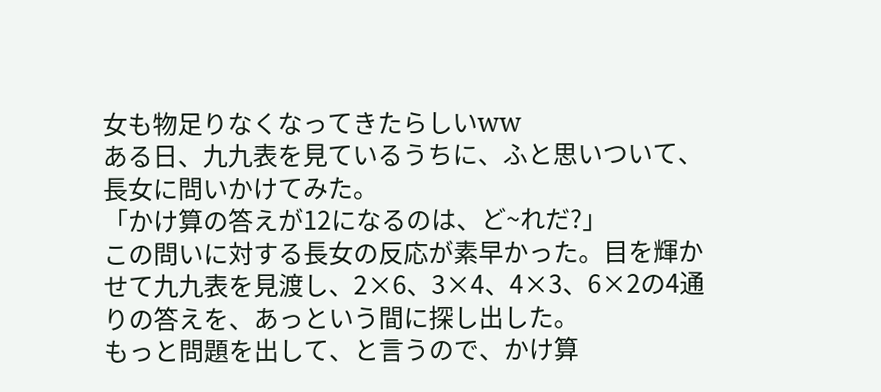女も物足りなくなってきたらしいww
ある日、九九表を見ているうちに、ふと思いついて、長女に問いかけてみた。
「かけ算の答えが12になるのは、ど~れだ?」
この問いに対する長女の反応が素早かった。目を輝かせて九九表を見渡し、2×6、3×4、4×3、6×2の4通りの答えを、あっという間に探し出した。
もっと問題を出して、と言うので、かけ算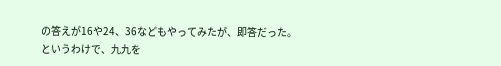の答えが16や24、36などもやってみたが、即答だった。
というわけで、九九を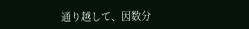通り越して、因数分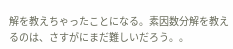解を教えちゃったことになる。素因数分解を教えるのは、さすがにまだ難しいだろう。。